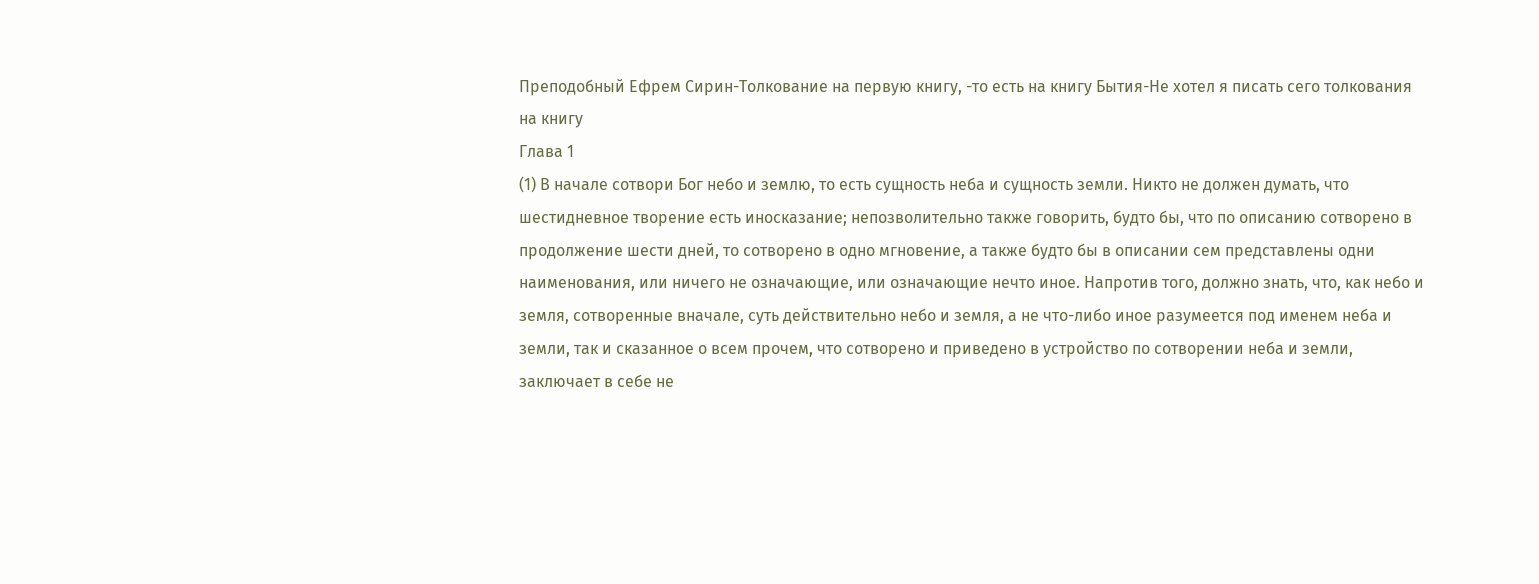Преподобный Ефрем Сирин-Толкование на первую книгу, -то есть на книгу Бытия-Не хотел я писать сего толкования на книгу
Глава 1
(1) В начале сотвори Бог небо и землю, то есть сущность неба и сущность земли. Никто не должен думать, что шестидневное творение есть иносказание; непозволительно также говорить, будто бы, что по описанию сотворено в продолжение шести дней, то сотворено в одно мгновение, а также будто бы в описании сем представлены одни наименования, или ничего не означающие, или означающие нечто иное. Напротив того, должно знать, что, как небо и земля, сотворенные вначале, суть действительно небо и земля, а не что-либо иное разумеется под именем неба и земли, так и сказанное о всем прочем, что сотворено и приведено в устройство по сотворении неба и земли, заключает в себе не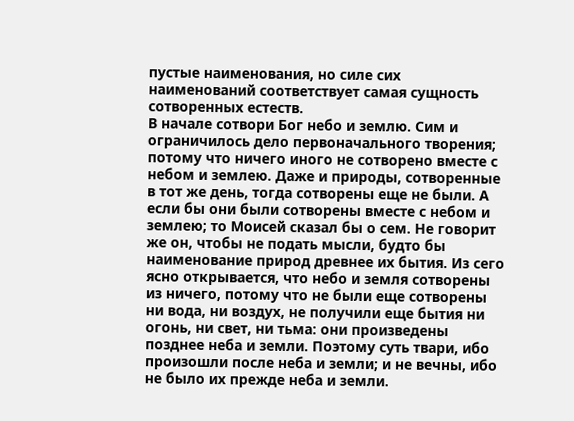пустые наименования, но силе сих наименований соответствует самая сущность сотворенных естеств.
В начале сотвори Бог небо и землю. Сим и ограничилось дело первоначального творения; потому что ничего иного не сотворено вместе с небом и землею. Даже и природы, сотворенные в тот же день, тогда сотворены еще не были. А если бы они были сотворены вместе с небом и землею; то Моисей сказал бы о сем. Не говорит же он, чтобы не подать мысли, будто бы наименование природ древнее их бытия. Из сего ясно открывается, что небо и земля сотворены из ничего, потому что не были еще сотворены ни вода, ни воздух, не получили еще бытия ни огонь, ни свет, ни тьма: они произведены позднее неба и земли. Поэтому суть твари, ибо произошли после неба и земли; и не вечны, ибо не было их прежде неба и земли.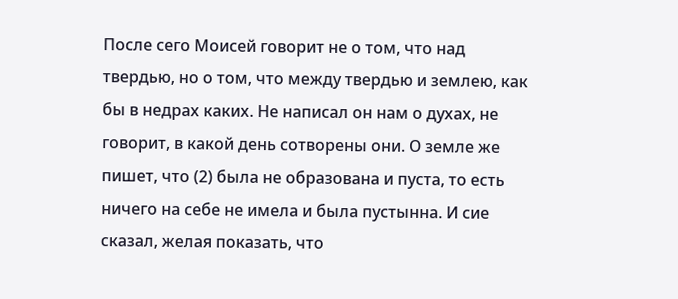После сего Моисей говорит не о том, что над твердью, но о том, что между твердью и землею, как бы в недрах каких. Не написал он нам о духах, не говорит, в какой день сотворены они. О земле же пишет, что (2) была не образована и пуста, то есть ничего на себе не имела и была пустынна. И сие сказал, желая показать, что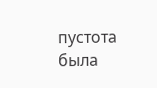пустота была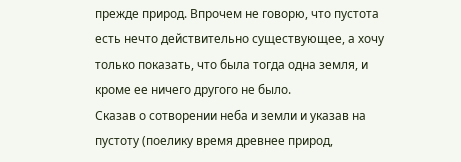прежде природ. Впрочем не говорю, что пустота есть нечто действительно существующее, а хочу только показать, что была тогда одна земля, и кроме ее ничего другого не было.
Сказав о сотворении неба и земли и указав на пустоту (поелику время древнее природ,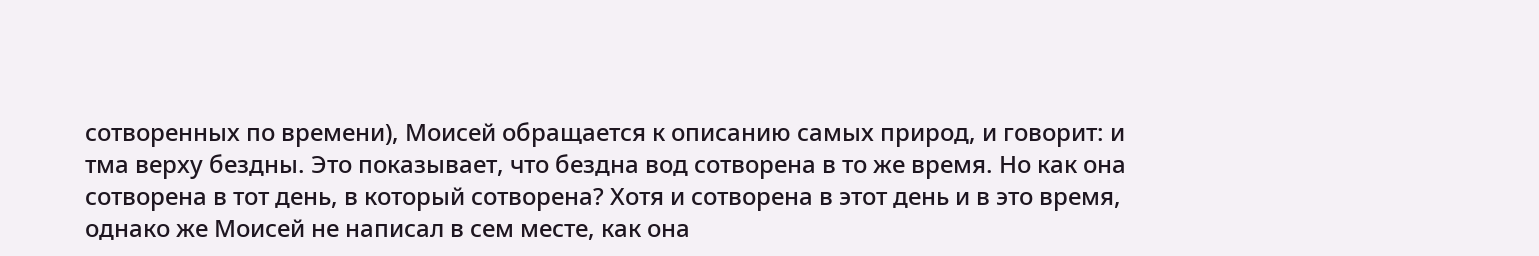сотворенных по времени), Моисей обращается к описанию самых природ, и говорит: и тма верху бездны. Это показывает, что бездна вод сотворена в то же время. Но как она сотворена в тот день, в который сотворена? Хотя и сотворена в этот день и в это время, однако же Моисей не написал в сем месте, как она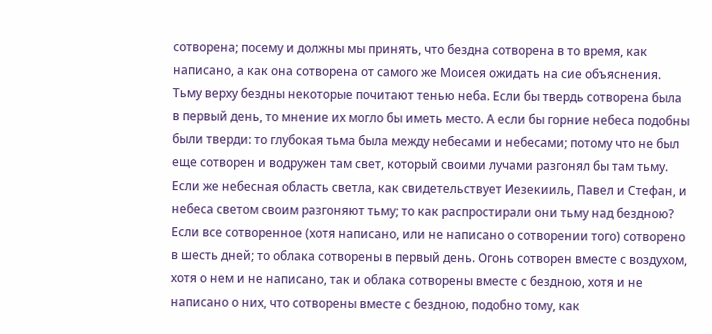сотворена; посему и должны мы принять, что бездна сотворена в то время, как написано, а как она сотворена от самого же Моисея ожидать на сие объяснения. Тьму верху бездны некоторые почитают тенью неба. Если бы твердь сотворена была в первый день, то мнение их могло бы иметь место. А если бы горние небеса подобны были тверди: то глубокая тьма была между небесами и небесами; потому что не был еще сотворен и водружен там свет, который своими лучами разгонял бы там тьму. Если же небесная область светла, как свидетельствует Иезекииль, Павел и Стефан, и небеса светом своим разгоняют тьму; то как распростирали они тьму над бездною?
Если все сотворенное (хотя написано, или не написано о сотворении того) сотворено в шесть дней; то облака сотворены в первый день. Огонь сотворен вместе с воздухом, хотя о нем и не написано, так и облака сотворены вместе с бездною, хотя и не написано о них, что сотворены вместе с бездною, подобно тому, как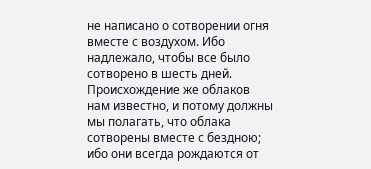не написано о сотворении огня вместе с воздухом. Ибо надлежало, чтобы все было сотворено в шесть дней. Происхождение же облаков нам известно, и потому должны мы полагать, что облака сотворены вместе с бездною; ибо они всегда рождаются от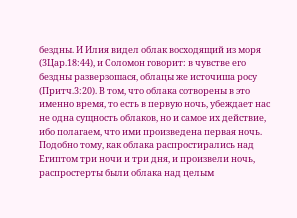бездны. И Илия видел облак восходящий из моря (3Цар.18:44), и Соломон говорит: в чувстве его бездны разверзошася, облацы же источиша росу (Притч.3:20). В том, что облака сотворены в это именно время, то есть в первую ночь, убеждает нас не одна сущность облаков, но и самое их действие, ибо полагаем, что ими произведена первая ночь. Подобно тому, как облака распростирались над Египтом три ночи и три дня, и произвели ночь, распростерты были облака над целым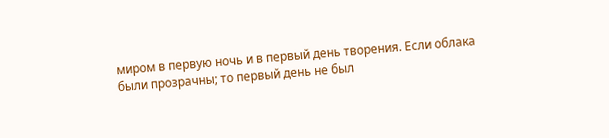миром в первую ночь и в первый день творения. Если облака были прозрачны; то первый день не был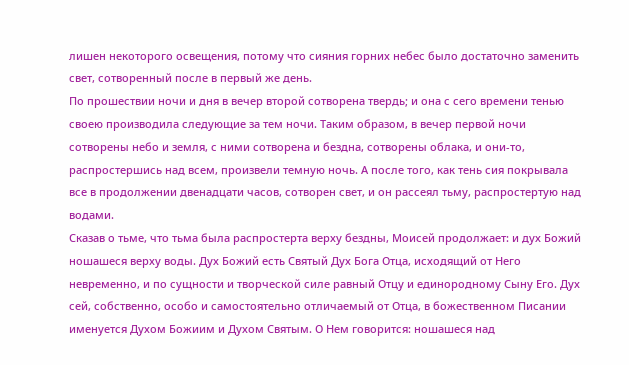лишен некоторого освещения, потому что сияния горних небес было достаточно заменить свет, сотворенный после в первый же день.
По прошествии ночи и дня в вечер второй сотворена твердь; и она с сего времени тенью своею производила следующие за тем ночи. Таким образом, в вечер первой ночи сотворены небо и земля, с ними сотворена и бездна, сотворены облака, и они-то, распростершись над всем, произвели темную ночь. А после того, как тень сия покрывала все в продолжении двенадцати часов, сотворен свет, и он рассеял тьму, распростертую над водами.
Сказав о тьме, что тьма была распростерта верху бездны, Моисей продолжает: и дух Божий ношашеся верху воды. Дух Божий есть Святый Дух Бога Отца, исходящий от Него невременно, и по сущности и творческой силе равный Отцу и единородному Сыну Его. Дух сей, собственно, особо и самостоятельно отличаемый от Отца, в божественном Писании именуется Духом Божиим и Духом Святым. О Нем говорится: ношашеся над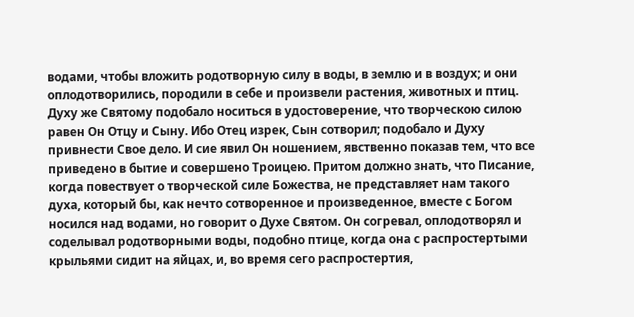водами, чтобы вложить родотворную силу в воды, в землю и в воздух; и они оплодотворились, породили в себе и произвели растения, животных и птиц. Духу же Святому подобало носиться в удостоверение, что творческою силою равен Он Отцу и Сыну. Ибо Отец изрек, Сын сотворил; подобало и Духу привнести Свое дело. И сие явил Он ношением, явственно показав тем, что все приведено в бытие и совершено Троицею. Притом должно знать, что Писание, когда повествует о творческой силе Божества, не представляет нам такого духа, который бы, как нечто сотворенное и произведенное, вместе с Богом носился над водами, но говорит о Духе Святом. Он согревал, оплодотворял и соделывал родотворными воды, подобно птице, когда она с распростертыми крыльями сидит на яйцах, и, во время сего распростертия,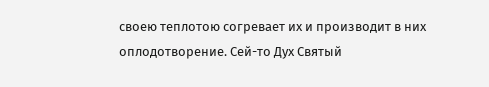своею теплотою согревает их и производит в них оплодотворение. Сей-то Дух Святый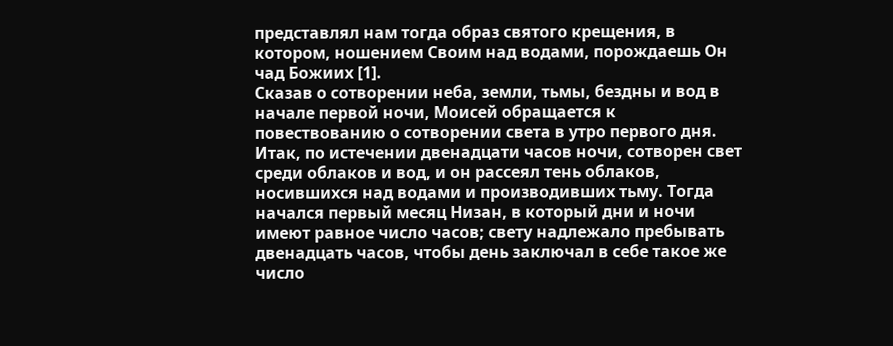представлял нам тогда образ святого крещения, в котором, ношением Своим над водами, порождаешь Он чад Божиих [1].
Сказав о сотворении неба, земли, тьмы, бездны и вод в начале первой ночи, Моисей обращается к повествованию о сотворении света в утро первого дня. Итак, по истечении двенадцати часов ночи, сотворен свет среди облаков и вод, и он рассеял тень облаков, носившихся над водами и производивших тьму. Тогда начался первый месяц Низан, в который дни и ночи имеют равное число часов; свету надлежало пребывать двенадцать часов, чтобы день заключал в себе такое же число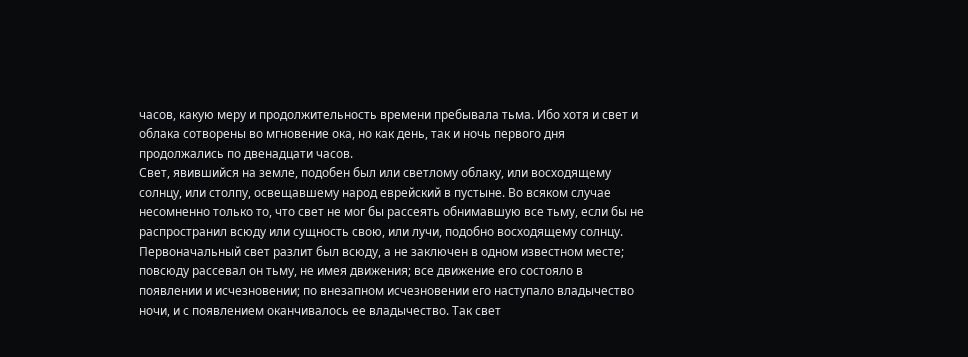часов, какую меру и продолжительность времени пребывала тьма. Ибо хотя и свет и облака сотворены во мгновение ока, но как день, так и ночь первого дня продолжались по двенадцати часов.
Свет, явившийся на земле, подобен был или светлому облаку, или восходящему солнцу, или столпу, освещавшему народ еврейский в пустыне. Во всяком случае несомненно только то, что свет не мог бы рассеять обнимавшую все тьму, если бы не распространил всюду или сущность свою, или лучи, подобно восходящему солнцу. Первоначальный свет разлит был всюду, а не заключен в одном известном месте; повсюду рассевал он тьму, не имея движения; все движение его состояло в появлении и исчезновении; по внезапном исчезновении его наступало владычество ночи, и с появлением оканчивалось ее владычество. Так свет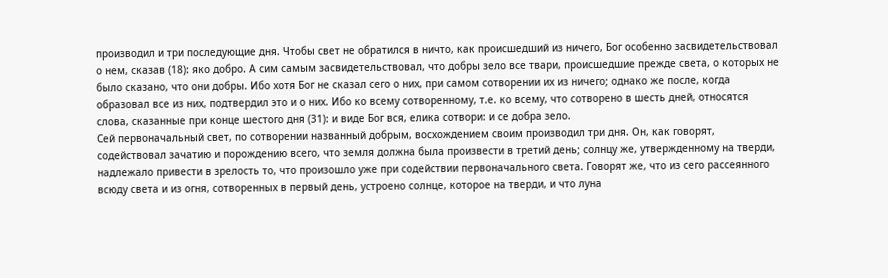производил и три последующие дня. Чтобы свет не обратился в ничто, как происшедший из ничего, Бог особенно засвидетельствовал о нем, сказав (18): яко добро. А сим самым засвидетельствовал, что добры зело все твари, происшедшие прежде света, о которых не было сказано, что они добры. Ибо хотя Бог не сказал сего о них, при самом сотворении их из ничего; однако же после, когда образовал все из них, подтвердил это и о них. Ибо ко всему сотворенному, т.е. ко всему, что сотворено в шесть дней, относятся слова, сказанные при конце шестого дня (31): и виде Бог вся, елика сотвори: и се добра зело.
Сей первоначальный свет, по сотворении названный добрым, восхождением своим производил три дня. Он, как говорят, содействовал зачатию и порождению всего, что земля должна была произвести в третий день; солнцу же, утвержденному на тверди, надлежало привести в зрелость то, что произошло уже при содействии первоначального света. Говорят же, что из сего рассеянного всюду света и из огня, сотворенных в первый день, устроено солнце, которое на тверди, и что луна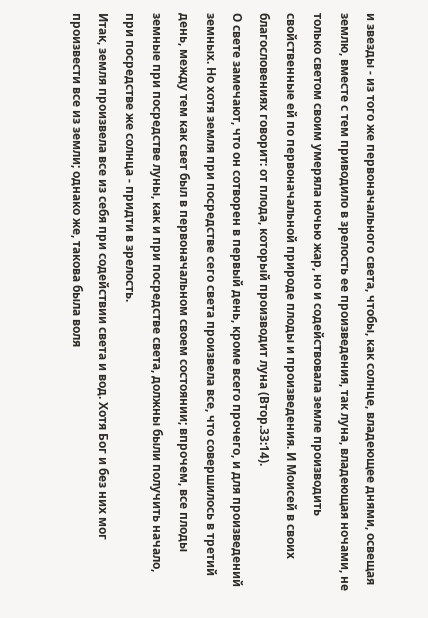и звезды - из того же первоначального света, чтобы, как солнце, владеющее днями, освещая землю, вместе с тем приводило в зрелость ее произведения, так луна, владеющая ночами, не только светом своим умеряла ночью жар, но и содействовала земле производить свойственные ей по первоначальной природе плоды и произведения. И Моисей в своих благословениях говорит: от плода, который производит луна (Втор.33:14).
О свете замечают, что он сотворен в первый день, кроме всего прочего, и для произведений земных. Но хотя земля при посредстве сего света произвела все, что совершилось в третий день, между тем как свет был в первоначальном своем состоянии; впрочем, все плоды земные при посредстве луны, как и при посредстве света, должны были получить начало, при посредстве же солнца - придти в зрелость.
Итак, земля произвела все из себя при содействии света и вод. Хотя Бог и без них мог произвести все из земли; однако же, такова была воля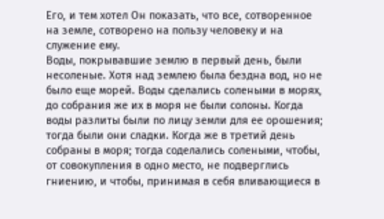Его, и тем хотел Он показать, что все, сотворенное на земле, сотворено на пользу человеку и на служение ему.
Воды, покрывавшие землю в первый день, были несоленые. Хотя над землею была бездна вод, но не было еще морей. Воды сделались солеными в морях, до собрания же их в моря не были солоны. Когда воды разлиты были по лицу земли для ее орошения; тогда были они сладки. Когда же в третий день собраны в моря; тогда соделались солеными, чтобы, от совокупления в одно место, не подверглись гниению, и чтобы, принимая в себя вливающиеся в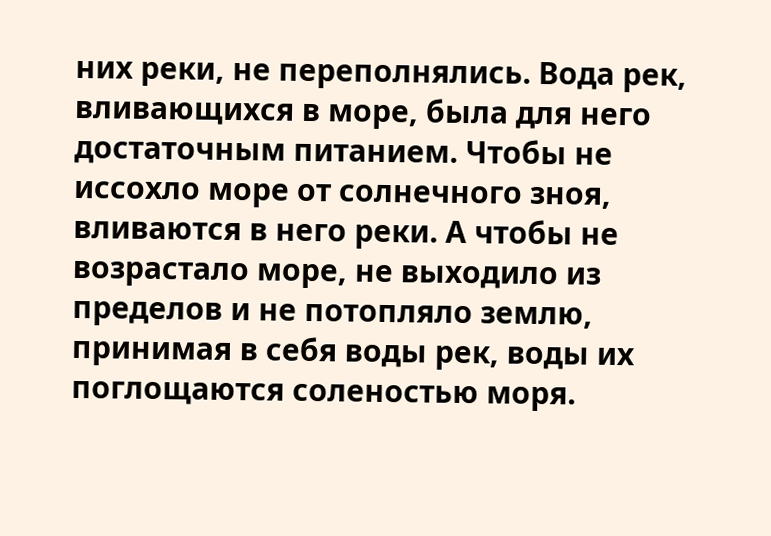них реки, не переполнялись. Вода рек, вливающихся в море, была для него достаточным питанием. Чтобы не иссохло море от солнечного зноя, вливаются в него реки. А чтобы не возрастало море, не выходило из пределов и не потопляло землю, принимая в себя воды рек, воды их поглощаются соленостью моря.